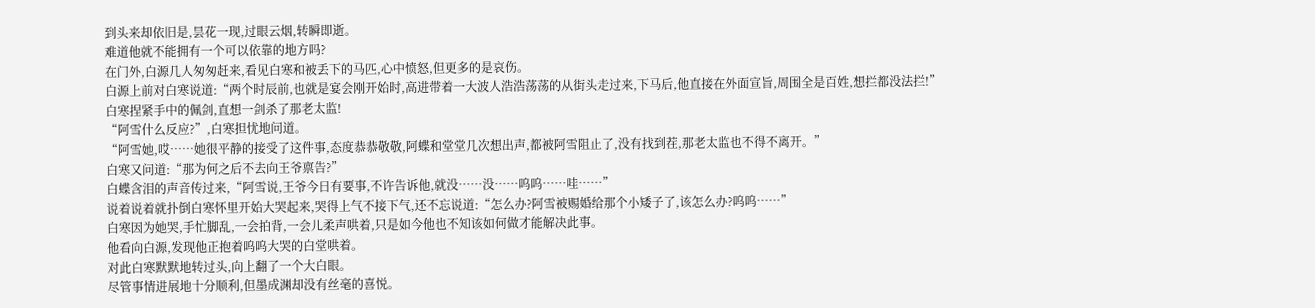到头来却依旧是,昙花一现,过眼云烟,转瞬即逝。
难道他就不能拥有一个可以依靠的地方吗?
在门外,白源几人匆匆赶来,看见白寒和被丢下的马匹,心中愤怒,但更多的是哀伤。
白源上前对白寒说道:“两个时辰前,也就是宴会刚开始时,高进带着一大波人浩浩荡荡的从街头走过来,下马后,他直接在外面宣旨,周围全是百姓,想拦都没法拦!”
白寒捏紧手中的佩剑,直想一剑杀了那老太监!
“阿雪什么反应?”,白寒担忧地问道。
“阿雪她,哎……她很平静的接受了这件事,态度恭恭敬敬,阿蝶和堂堂几次想出声,都被阿雪阻止了,没有找到茬,那老太监也不得不离开。”
白寒又问道:“那为何之后不去向王爷禀告?”
白蝶含泪的声音传过来,“阿雪说,王爷今日有要事,不许告诉他,就没……没……呜呜……哇……”
说着说着就扑倒白寒怀里开始大哭起来,哭得上气不接下气,还不忘说道:“怎么办?阿雪被赐婚给那个小矮子了,该怎么办?呜呜……”
白寒因为她哭,手忙脚乱,一会拍背,一会儿柔声哄着,只是如今他也不知该如何做才能解决此事。
他看向白源,发现他正抱着呜呜大哭的白堂哄着。
对此白寒默默地转过头,向上翻了一个大白眼。
尽管事情进展地十分顺利,但墨成渊却没有丝毫的喜悦。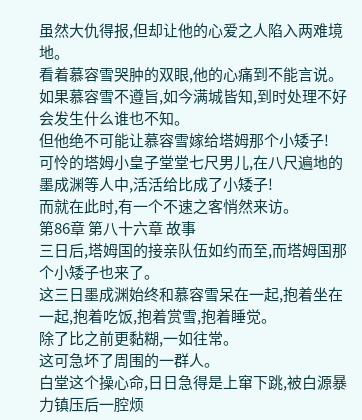虽然大仇得报,但却让他的心爱之人陷入两难境地。
看着慕容雪哭肿的双眼,他的心痛到不能言说。
如果慕容雪不遵旨,如今满城皆知,到时处理不好会发生什么谁也不知。
但他绝不可能让慕容雪嫁给塔姆那个小矮子!
可怜的塔姆小皇子堂堂七尺男儿,在八尺遍地的墨成渊等人中,活活给比成了小矮子!
而就在此时,有一个不速之客悄然来访。
第86章 第八十六章 故事
三日后,塔姆国的接亲队伍如约而至,而塔姆国那个小矮子也来了。
这三日墨成渊始终和慕容雪呆在一起,抱着坐在一起,抱着吃饭,抱着赏雪,抱着睡觉。
除了比之前更黏糊,一如往常。
这可急坏了周围的一群人。
白堂这个操心命,日日急得是上窜下跳,被白源暴力镇压后一腔烦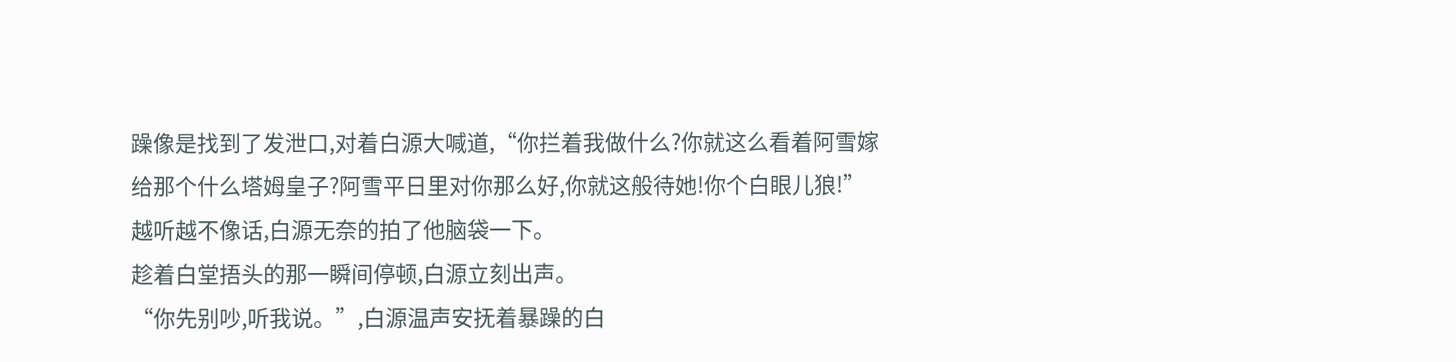躁像是找到了发泄口,对着白源大喊道,“你拦着我做什么?你就这么看着阿雪嫁给那个什么塔姆皇子?阿雪平日里对你那么好,你就这般待她!你个白眼儿狼!”
越听越不像话,白源无奈的拍了他脑袋一下。
趁着白堂捂头的那一瞬间停顿,白源立刻出声。
“你先别吵,听我说。”,白源温声安抚着暴躁的白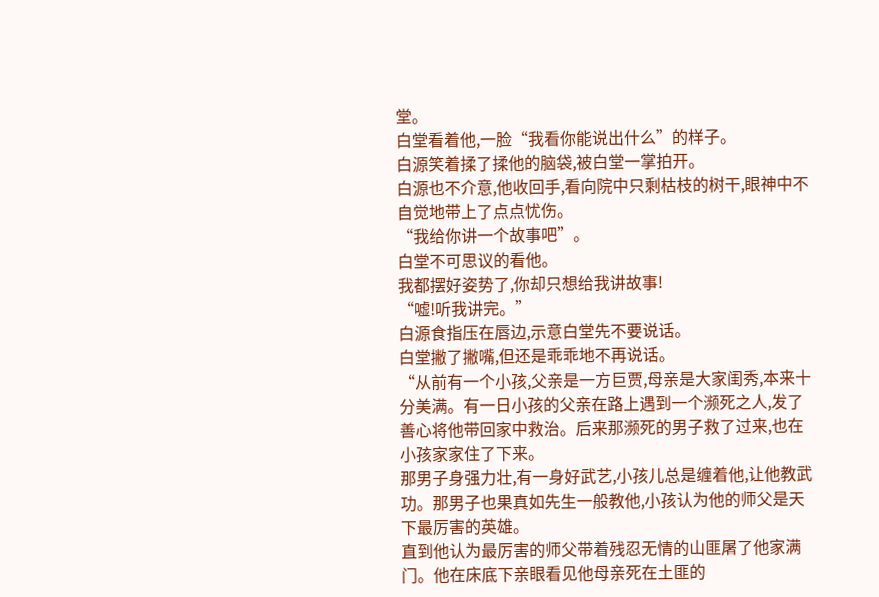堂。
白堂看着他,一脸“我看你能说出什么”的样子。
白源笑着揉了揉他的脑袋,被白堂一掌拍开。
白源也不介意,他收回手,看向院中只剩枯枝的树干,眼神中不自觉地带上了点点忧伤。
“我给你讲一个故事吧”。
白堂不可思议的看他。
我都摆好姿势了,你却只想给我讲故事!
“嘘!听我讲完。”
白源食指压在唇边,示意白堂先不要说话。
白堂撇了撇嘴,但还是乖乖地不再说话。
“从前有一个小孩,父亲是一方巨贾,母亲是大家闺秀,本来十分美满。有一日小孩的父亲在路上遇到一个濒死之人,发了善心将他带回家中救治。后来那濒死的男子救了过来,也在小孩家家住了下来。
那男子身强力壮,有一身好武艺,小孩儿总是缠着他,让他教武功。那男子也果真如先生一般教他,小孩认为他的师父是天下最厉害的英雄。
直到他认为最厉害的师父带着残忍无情的山匪屠了他家满门。他在床底下亲眼看见他母亲死在土匪的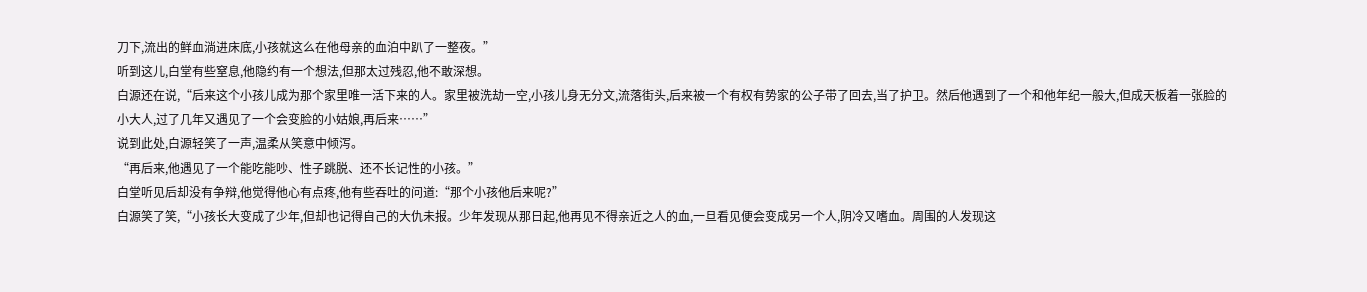刀下,流出的鲜血淌进床底,小孩就这么在他母亲的血泊中趴了一整夜。”
听到这儿,白堂有些窒息,他隐约有一个想法,但那太过残忍,他不敢深想。
白源还在说,“后来这个小孩儿成为那个家里唯一活下来的人。家里被洗劫一空,小孩儿身无分文,流落街头,后来被一个有权有势家的公子带了回去,当了护卫。然后他遇到了一个和他年纪一般大,但成天板着一张脸的小大人,过了几年又遇见了一个会变脸的小姑娘,再后来……”
说到此处,白源轻笑了一声,温柔从笑意中倾泻。
“再后来,他遇见了一个能吃能吵、性子跳脱、还不长记性的小孩。”
白堂听见后却没有争辩,他觉得他心有点疼,他有些吞吐的问道:“那个小孩他后来呢?”
白源笑了笑,“小孩长大变成了少年,但却也记得自己的大仇未报。少年发现从那日起,他再见不得亲近之人的血,一旦看见便会变成另一个人,阴冷又嗜血。周围的人发现这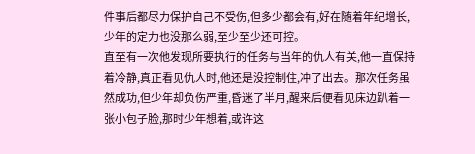件事后都尽力保护自己不受伤,但多少都会有,好在随着年纪增长,少年的定力也没那么弱,至少至少还可控。
直至有一次他发现所要执行的任务与当年的仇人有关,他一直保持着冷静,真正看见仇人时,他还是没控制住,冲了出去。那次任务虽然成功,但少年却负伤严重,昏迷了半月,醒来后便看见床边趴着一张小包子脸,那时少年想着,或许这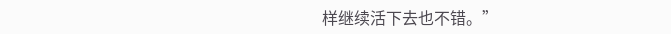样继续活下去也不错。”